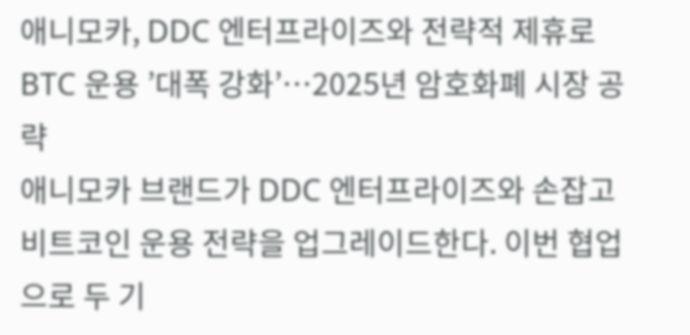애니모카, DDC 엔터프라이즈와 전략적 제휴로 BTC 운용 ’대폭 강화’…2025년 암호화폐 시장 공략
애니모카 브랜드가 DDC 엔터프라이즈와 손잡고 비트코인 운용 전략을 업그레이드한다. 이번 협업으로 두 기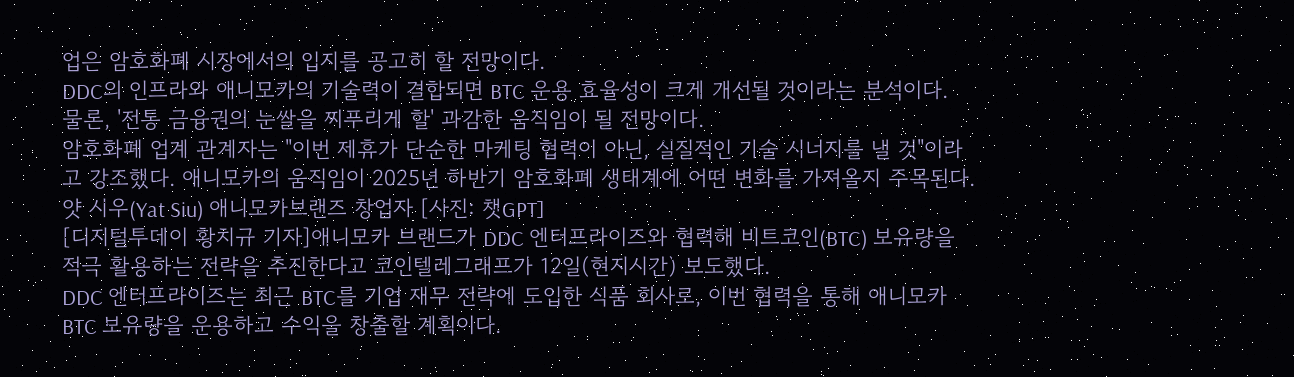업은 암호화폐 시장에서의 입지를 공고히 할 전망이다.
DDC의 인프라와 애니모카의 기술력이 결합되면 BTC 운용 효율성이 크게 개선될 것이라는 분석이다. 물론, '전통 금융권의 눈쌀을 찌푸리게 할' 과감한 움직임이 될 전망이다.
암호화폐 업계 관계자는 "이번 제휴가 단순한 마케팅 협력이 아닌, 실질적인 기술 시너지를 낼 것"이라고 강조했다. 애니모카의 움직임이 2025년 하반기 암호화폐 생태계에 어떤 변화를 가져올지 주목된다.
얏 시우(Yat Siu) 애니모카브랜즈 창업자 [사진: 챗GPT]
[디지털투데이 황치규 기자]애니모카 브랜드가 DDC 엔터프라이즈와 협력해 비트코인(BTC) 보유량을 적극 활용하는 전략을 추진한다고 코인텔레그래프가 12일(현지시간) 보도했다.
DDC 엔터프라이즈는 최근 BTC를 기업 재무 전략에 도입한 식품 회사로, 이번 협력을 통해 애니모카 BTC 보유량을 운용하고 수익을 창출할 계획이다.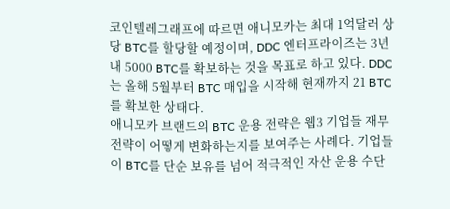코인텔레그래프에 따르면 애니모카는 최대 1억달러 상당 BTC를 할당할 예정이며, DDC 엔터프라이즈는 3년 내 5000 BTC를 확보하는 것을 목표로 하고 있다. DDC는 올해 5월부터 BTC 매입을 시작해 현재까지 21 BTC를 확보한 상태다.
애니모카 브랜드의 BTC 운용 전략은 웹3 기업들 재무 전략이 어떻게 변화하는지를 보여주는 사례다. 기업들이 BTC를 단순 보유를 넘어 적극적인 자산 운용 수단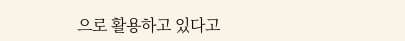으로 활용하고 있다고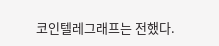코인텔레그래프는 전했다.